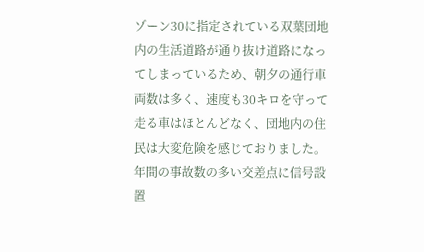ゾーン30に指定されている双葉団地内の生活道路が通り抜け道路になってしまっているため、朝夕の通行車両数は多く、速度も30キロを守って走る車はほとんどなく、団地内の住民は大変危険を感じておりました。
年間の事故数の多い交差点に信号設置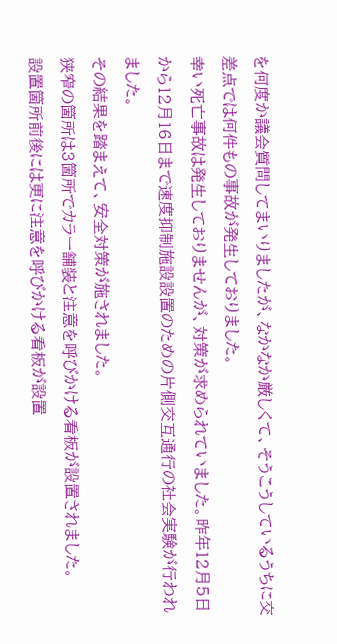を何度か議会質問してまいりましたが、なかなか厳しくて、そうこうしているうちに交差点では何件もの事故が発生しておりました。
幸い死亡事故は発生しておりませんが、対策が求められていました。昨年12月5日から12月16日まで速度抑制施設設置のための片側交互通行の社会実験が行われました。
その結果を踏まえて、安全対策が施されました。
狭窄の箇所は3箇所でカラー舗装と注意を呼びかける看板が設置されました。
設置箇所前後には更に注意を呼びかける看板が設置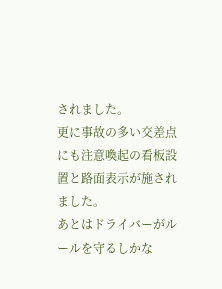されました。
更に事故の多い交差点にも注意喚起の看板設置と路面表示が施されました。
あとはドライバーがルールを守るしかな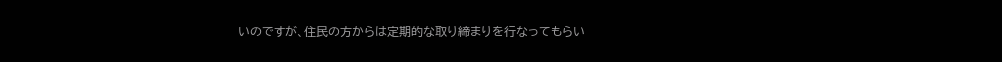いのですが、住民の方からは定期的な取り締まりを行なってもらい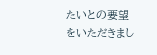たいとの要望をいただきまし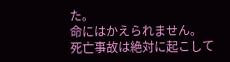た。
命にはかえられません。
死亡事故は絶対に起こして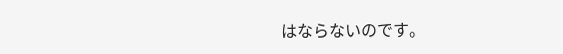はならないのです。